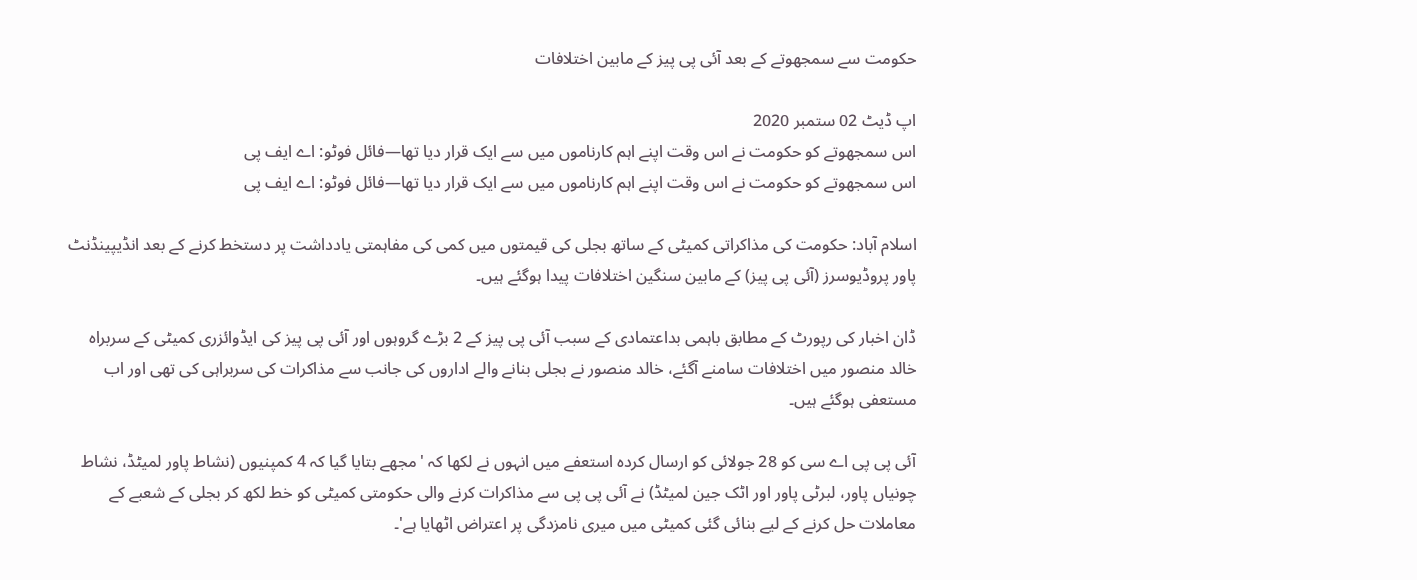حکومت سے سمجھوتے کے بعد آئی پی پیز کے مابین اختلافات

اپ ڈیٹ 02 ستمبر 2020
اس سمجھوتے کو حکومت نے اس وقت اپنے اہم کارناموں میں سے ایک قرار دیا تھا—فائل فوٹو: اے ایف پی
اس سمجھوتے کو حکومت نے اس وقت اپنے اہم کارناموں میں سے ایک قرار دیا تھا—فائل فوٹو: اے ایف پی

اسلام آباد: حکومت کی مذاکراتی کمیٹی کے ساتھ بجلی کی قیمتوں میں کمی کی مفاہمتی یادداشت پر دستخط کرنے کے بعد انڈیپینڈنٹ پاور پروڈیوسرز (آئی پی پیز) کے مابین سنگین اختلافات پیدا ہوگئے ہیں۔

ڈان اخبار کی رپورٹ کے مطابق باہمی بداعتمادی کے سبب آئی پی پیز کے 2 بڑے گروہوں اور آئی پی پیز کی ایڈوائزری کمیٹی کے سربراہ خالد منصور میں اختلافات سامنے آگئے، خالد منصور نے بجلی بنانے والے اداروں کی جانب سے مذاکرات کی سربراہی کی تھی اور اب مستعفی ہوگئے ہیں۔

آئی پی پی اے سی کو 28 جولائی کو ارسال کردہ استعفے میں انہوں نے لکھا کہ 'مجھے بتایا گیا کہ 4 کمپنیوں (نشاط پاور لمیٹڈ، نشاط چونیاں پاور، لبرٹی پاور اور اٹک جین لمیٹڈ) نے آئی پی پی سے مذاکرات کرنے والی حکومتی کمیٹی کو خط لکھ کر بجلی کے شعبے کے معاملات حل کرنے کے لیے بنائی گئی کمیٹی میں میری نامزدگی پر اعتراض اٹھایا ہے'۔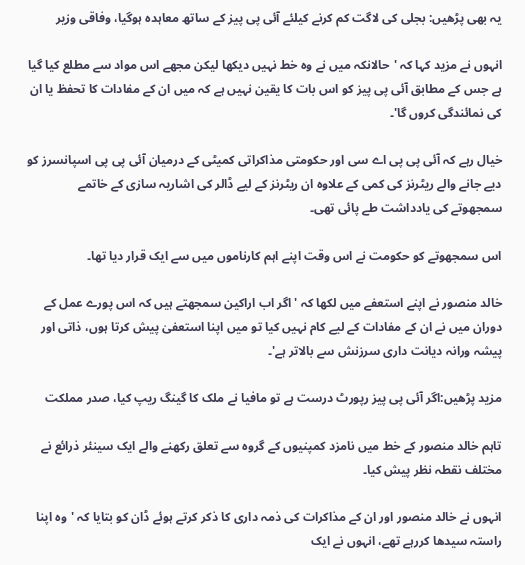یہ بھی پڑھیں: بجلی کی لاگت کم کرنے کیلئے آئی پی پیز کے ساتھ معاہدہ ہوگیا، وفاقی وزیر

انہوں نے مزید کہا کہ 'حالانکہ میں نے وہ خط نہیں دیکھا لیکن مجھے اس مواد سے مطلع کیا گیا ہے جس کے مطابق آئی پی پیز کو اس بات کا یقین نہیں ہے کہ میں ان کے مفادات کا تحفظ یا ان کی نمائندگی کروں گا'۔

خیال رہے کہ آئی پی پی اے سی اور حکومتی مذاکراتی کمیٹی کے درمیان آئی پی پی اسپانسرز کو دیے جانے والے ریٹرنز کی کمی کے علاوہ ان ریٹرنز کے لیے ڈالر کی اشاریہ سازی کے خاتمے سمجھوتے کی یادداشت طے پائی تھی۔

اس سمجھوتے کو حکومت نے اس وقت اپنے اہم کارناموں میں سے ایک قرار دیا تھا۔

خالد منصور نے اپنے استعفے میں لکھا کہ 'اگر اب اراکین سمجھتے ہیں کہ اس پورے عمل کے دوران میں نے ان کے مفادات کے لیے کام نہیں کیا تو میں اپنا استعفیٰ پیش کرتا ہوں، ذاتی اور پیشہ ورانہ دیانت داری سرزنش سے بالاتر ہے'۔

مزید پڑھیں:اگر آئی پی پیز رپورٹ درست ہے تو مافیا نے ملک کا گینگ ریپ کیا، صدر مملکت

تاہم خالد منصور کے خط میں نامزد کمپنیوں کے گروہ سے تعلق رکھنے والے ایک سینئر ذرائع نے مختلف نقطہ نظر پیش کیا۔

انہوں نے خالد منصور اور ان کے مذاکرات کی ذمہ داری کا ذکر کرتے ہوئے ڈان کو بتایا کہ 'وہ اپنا راستہ سیدھا کررہے تھے، انہوں نے ایک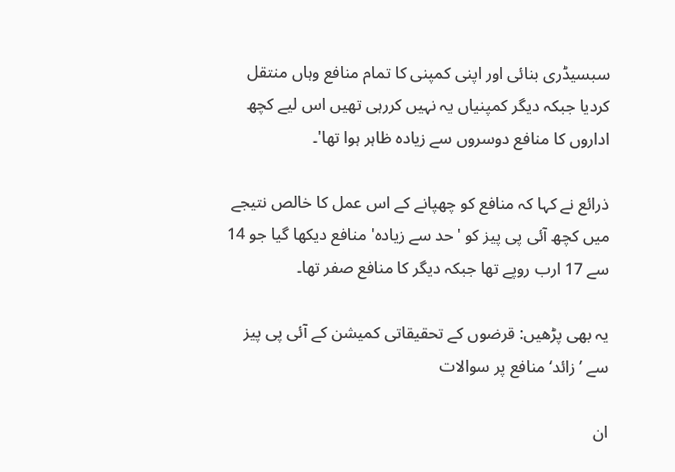سبسیڈری بنائی اور اپنی کمپنی کا تمام منافع وہاں منتقل کردیا جبکہ دیگر کمپنیاں یہ نہیں کررہی تھیں اس لیے کچھ اداروں کا منافع دوسروں سے زیادہ ظاہر ہوا تھا'۔

ذرائع نے کہا کہ منافع کو چھپانے کے اس عمل کا خالص نتیجے میں کچھ آئی پی پیز کو 'حد سے زیادہ' منافع دیکھا گیا جو 14 سے 17 ارب روپے تھا جبکہ دیگر کا منافع صفر تھا۔

یہ بھی پڑھیں: قرضوں کے تحقیقاتی کمیشن کے آئی پی پیز سے ’زائد‘ منافع پر سوالات

ان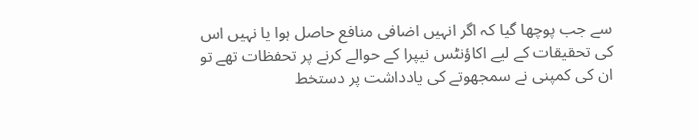سے جب پوچھا گیا کہ اگر انہیں اضافی منافع حاصل ہوا یا نہیں اس کی تحقیقات کے لیے اکاؤنٹس نیپرا کے حوالے کرنے پر تحفظات تھے تو ان کی کمپنی نے سمجھوتے کی یادداشت پر دستخط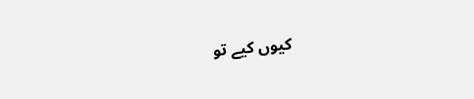کیوں کیے تو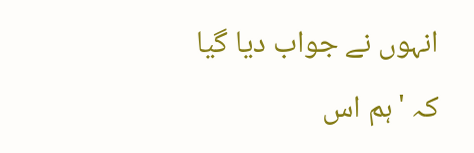انہوں نے جواب دیا گیا کہ 'ہم اس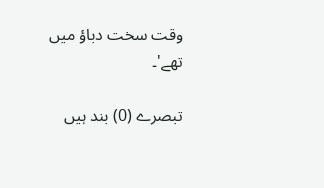وقت سخت دباؤ میں تھے'۔

تبصرے (0) بند ہیں